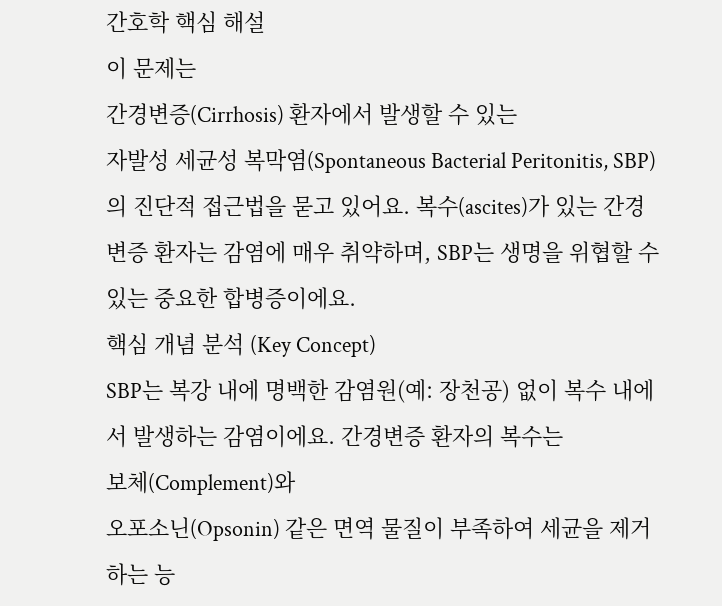간호학 핵심 해설
이 문제는
간경변증(Cirrhosis) 환자에서 발생할 수 있는
자발성 세균성 복막염(Spontaneous Bacterial Peritonitis, SBP)의 진단적 접근법을 묻고 있어요. 복수(ascites)가 있는 간경변증 환자는 감염에 매우 취약하며, SBP는 생명을 위협할 수 있는 중요한 합병증이에요.
핵심 개념 분석 (Key Concept)
SBP는 복강 내에 명백한 감염원(예: 장천공) 없이 복수 내에서 발생하는 감염이에요. 간경변증 환자의 복수는
보체(Complement)와
오포소닌(Opsonin) 같은 면역 물질이 부족하여 세균을 제거하는 능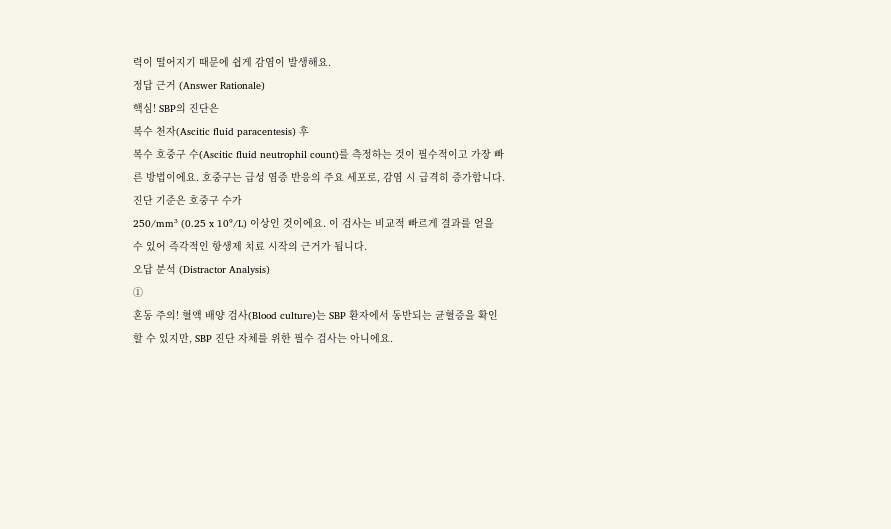력이 떨어지기 때문에 쉽게 감염이 발생해요.
정답 근거 (Answer Rationale)
핵심! SBP의 진단은
복수 천자(Ascitic fluid paracentesis) 후
복수 호중구 수(Ascitic fluid neutrophil count)를 측정하는 것이 필수적이고 가장 빠른 방법이에요. 호중구는 급성 염증 반응의 주요 세포로, 감염 시 급격히 증가합니다. 진단 기준은 호중구 수가
250/mm³ (0.25 x 10⁹/L) 이상인 것이에요. 이 검사는 비교적 빠르게 결과를 얻을 수 있어 즉각적인 항생제 치료 시작의 근거가 됩니다.
오답 분석 (Distractor Analysis)
①
혼동 주의! 혈액 배양 검사(Blood culture)는 SBP 환자에서 동반되는 균혈증을 확인할 수 있지만, SBP 진단 자체를 위한 필수 검사는 아니에요.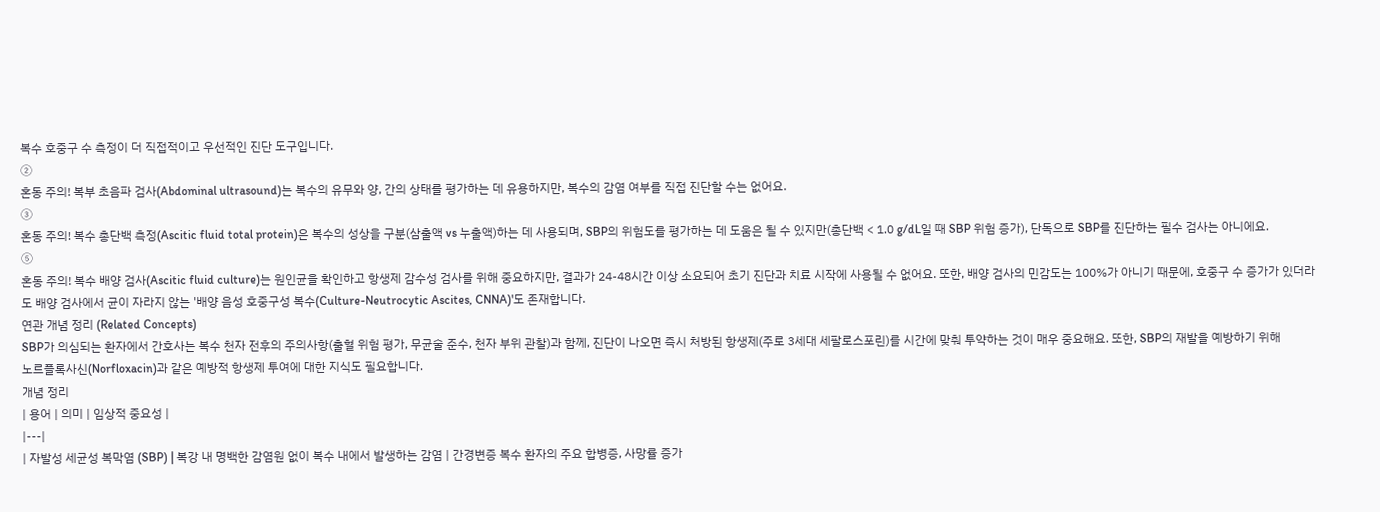복수 호중구 수 측정이 더 직접적이고 우선적인 진단 도구입니다.
②
혼동 주의! 복부 초음파 검사(Abdominal ultrasound)는 복수의 유무와 양, 간의 상태를 평가하는 데 유용하지만, 복수의 감염 여부를 직접 진단할 수는 없어요.
③
혼동 주의! 복수 총단백 측정(Ascitic fluid total protein)은 복수의 성상을 구분(삼출액 vs 누출액)하는 데 사용되며, SBP의 위험도를 평가하는 데 도움은 될 수 있지만(총단백 < 1.0 g/dL일 때 SBP 위험 증가), 단독으로 SBP를 진단하는 필수 검사는 아니에요.
⑤
혼동 주의! 복수 배양 검사(Ascitic fluid culture)는 원인균을 확인하고 항생제 감수성 검사를 위해 중요하지만, 결과가 24-48시간 이상 소요되어 초기 진단과 치료 시작에 사용될 수 없어요. 또한, 배양 검사의 민감도는 100%가 아니기 때문에, 호중구 수 증가가 있더라도 배양 검사에서 균이 자라지 않는 '배양 음성 호중구성 복수(Culture-Neutrocytic Ascites, CNNA)'도 존재합니다.
연관 개념 정리 (Related Concepts)
SBP가 의심되는 환자에서 간호사는 복수 천자 전후의 주의사항(출혈 위험 평가, 무균술 준수, 천자 부위 관찰)과 함께, 진단이 나오면 즉시 처방된 항생제(주로 3세대 세팔로스포린)를 시간에 맞춰 투약하는 것이 매우 중요해요. 또한, SBP의 재발을 예방하기 위해
노르플록사신(Norfloxacin)과 같은 예방적 항생제 투여에 대한 지식도 필요합니다.
개념 정리
| 용어 | 의미 | 임상적 중요성 |
|---|
| 자발성 세균성 복막염 (SBP) | 복강 내 명백한 감염원 없이 복수 내에서 발생하는 감염 | 간경변증 복수 환자의 주요 합병증, 사망률 증가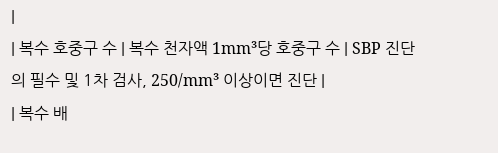|
| 복수 호중구 수 | 복수 천자액 1mm³당 호중구 수 | SBP 진단의 필수 및 1차 검사, 250/mm³ 이상이면 진단 |
| 복수 배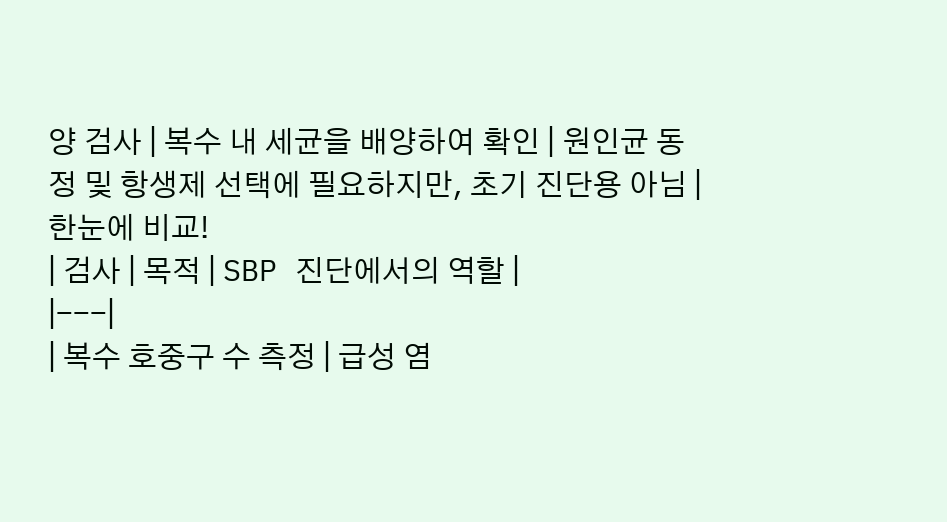양 검사 | 복수 내 세균을 배양하여 확인 | 원인균 동정 및 항생제 선택에 필요하지만, 초기 진단용 아님 |
한눈에 비교!
| 검사 | 목적 | SBP 진단에서의 역할 |
|---|
| 복수 호중구 수 측정 | 급성 염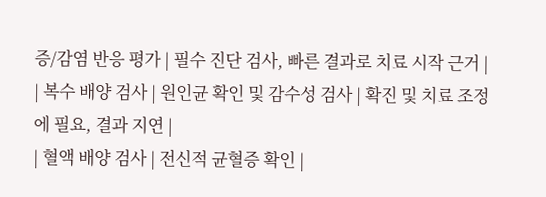증/감염 반응 평가 | 필수 진단 검사, 빠른 결과로 치료 시작 근거 |
| 복수 배양 검사 | 원인균 확인 및 감수성 검사 | 확진 및 치료 조정에 필요, 결과 지연 |
| 혈액 배양 검사 | 전신적 균혈증 확인 |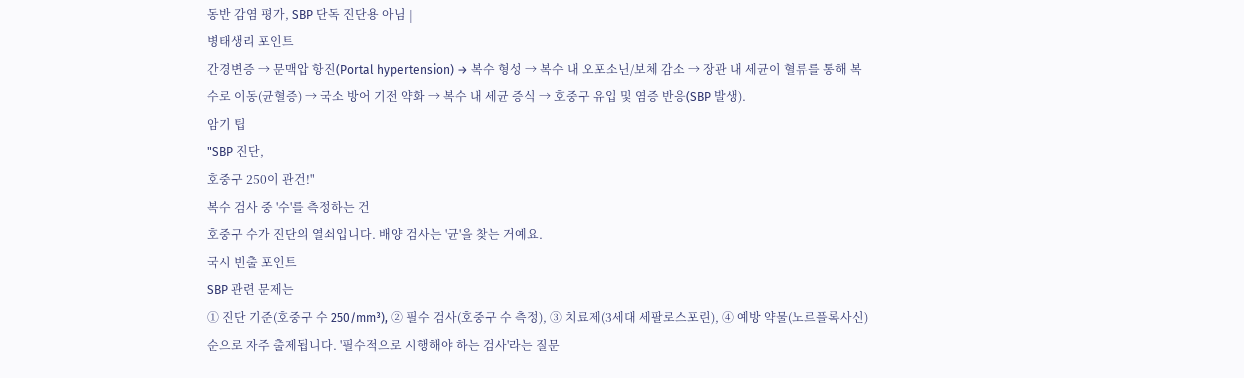동반 감염 평가, SBP 단독 진단용 아님 |
병태생리 포인트
간경변증 → 문맥압 항진(Portal hypertension) → 복수 형성 → 복수 내 오포소닌/보체 감소 → 장관 내 세균이 혈류를 통해 복수로 이동(균혈증) → 국소 방어 기전 약화 → 복수 내 세균 증식 → 호중구 유입 및 염증 반응(SBP 발생).
암기 팁
"SBP 진단,
호중구 250이 관건!"
복수 검사 중 '수'를 측정하는 건
호중구 수가 진단의 열쇠입니다. 배양 검사는 '균'을 찾는 거예요.
국시 빈출 포인트
SBP 관련 문제는
① 진단 기준(호중구 수 250/mm³), ② 필수 검사(호중구 수 측정), ③ 치료제(3세대 세팔로스포린), ④ 예방 약물(노르플록사신) 순으로 자주 출제됩니다. '필수적으로 시행해야 하는 검사'라는 질문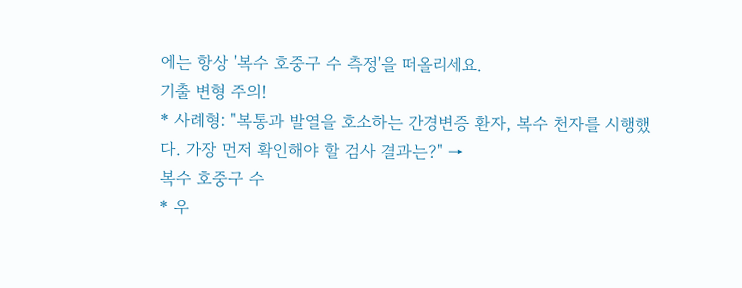에는 항상 '복수 호중구 수 측정'을 떠올리세요.
기출 변형 주의!
* 사례형: "복통과 발열을 호소하는 간경변증 환자, 복수 천자를 시행했다. 가장 먼저 확인해야 할 검사 결과는?" →
복수 호중구 수
* 우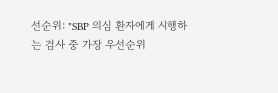선순위: "SBP 의심 환자에게 시행하는 검사 중 가장 우선순위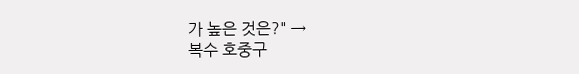가 높은 것은?" →
복수 호중구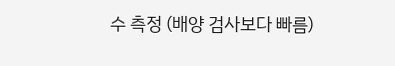수 측정 (배양 검사보다 빠름)